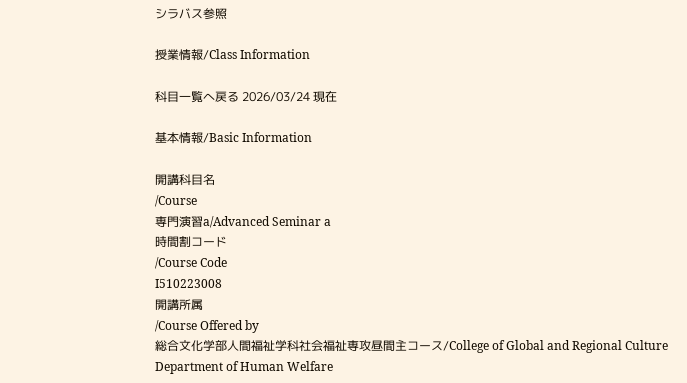シラバス参照

授業情報/Class Information

科目一覧へ戻る 2026/03/24 現在

基本情報/Basic Information

開講科目名
/Course
専門演習a/Advanced Seminar a
時間割コード
/Course Code
I510223008
開講所属
/Course Offered by
総合文化学部人間福祉学科社会福祉専攻昼間主コース/College of Global and Regional Culture Department of Human Welfare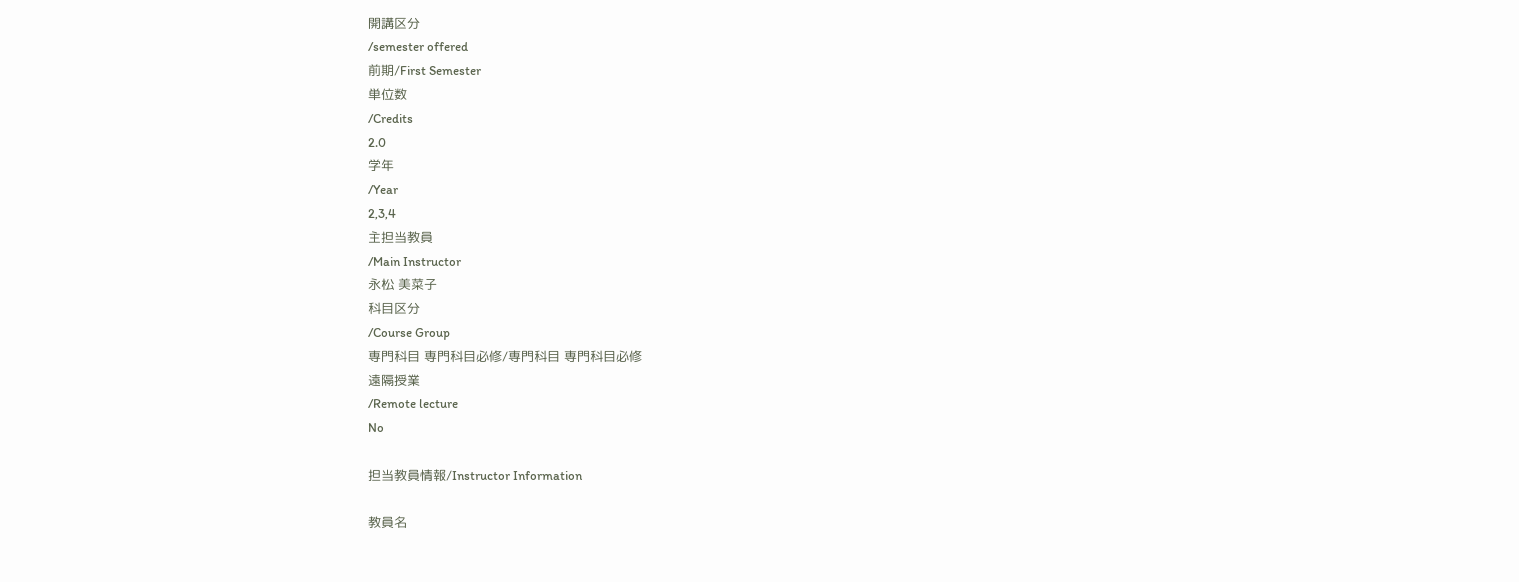開講区分
/semester offered
前期/First Semester
単位数
/Credits
2.0
学年
/Year
2,3,4
主担当教員
/Main Instructor
永松 美菜子
科目区分
/Course Group
専門科目 専門科目必修/専門科目 専門科目必修
遠隔授業
/Remote lecture
No

担当教員情報/Instructor Information

教員名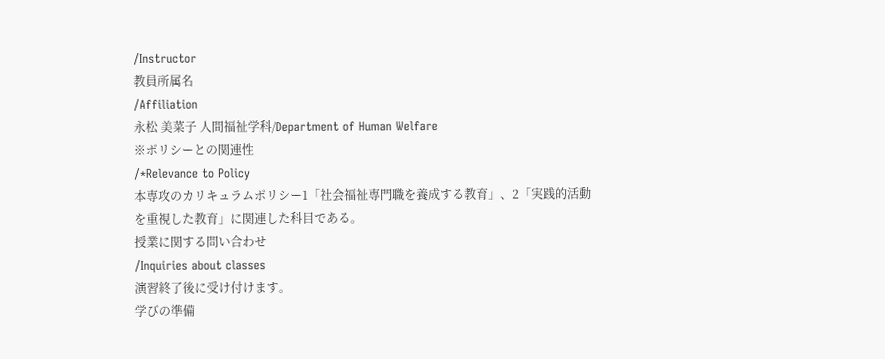/Instructor
教員所属名
/Affiliation
永松 美菜子 人間福祉学科/Department of Human Welfare
※ポリシーとの関連性
/*Relevance to Policy
本専攻のカリキュラムポリシー1「社会福祉専門職を養成する教育」、2「実践的活動を重視した教育」に関連した科目である。
授業に関する問い合わせ
/Inquiries about classes
演習終了後に受け付けます。
学びの準備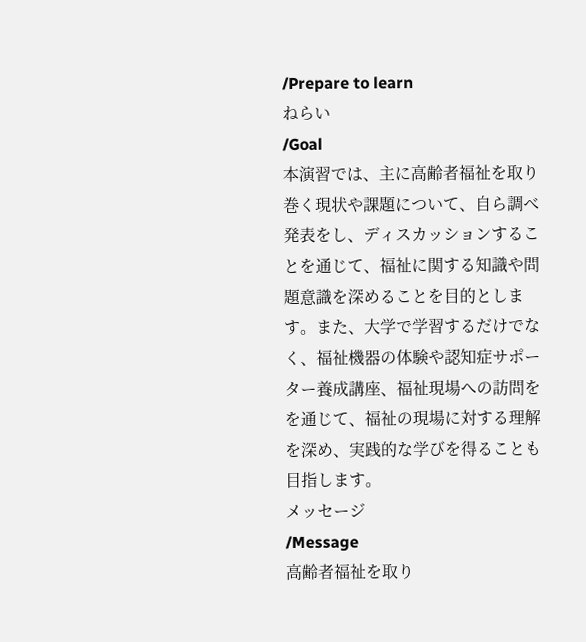/Prepare to learn
ねらい
/Goal
本演習では、主に高齢者福祉を取り巻く現状や課題について、自ら調べ発表をし、ディスカッションすることを通じて、福祉に関する知識や問題意識を深めることを目的とします。また、大学で学習するだけでなく、福祉機器の体験や認知症サポーター養成講座、福祉現場への訪問をを通じて、福祉の現場に対する理解を深め、実践的な学びを得ることも目指します。
メッセージ
/Message
高齢者福祉を取り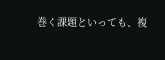巻く課題といっても、複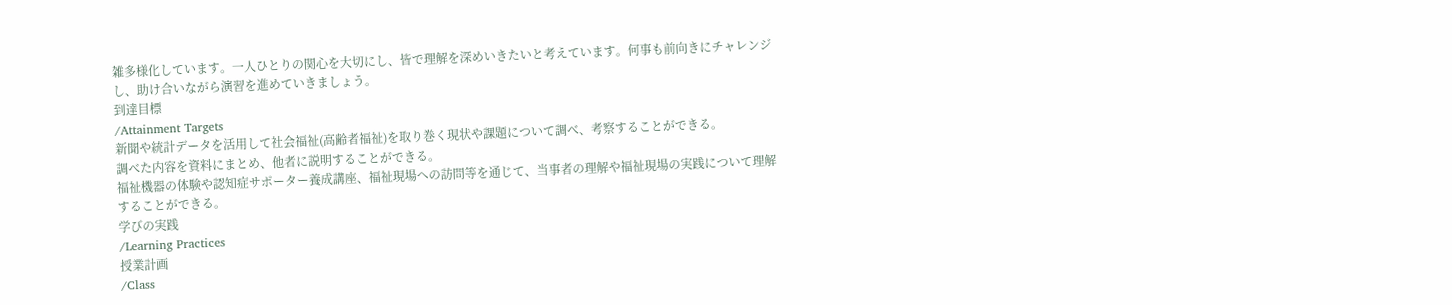雑多様化しています。一人ひとりの関心を大切にし、皆で理解を深めいきたいと考えています。何事も前向きにチャレンジし、助け合いながら演習を進めていきましょう。
到達目標
/Attainment Targets
新聞や統計データを活用して社会福祉(高齢者福祉)を取り巻く現状や課題について調べ、考察することができる。
調べた内容を資料にまとめ、他者に説明することができる。
福祉機器の体験や認知症サポーター養成講座、福祉現場への訪問等を通じて、当事者の理解や福祉現場の実践について理解することができる。
学びの実践
/Learning Practices
授業計画
/Class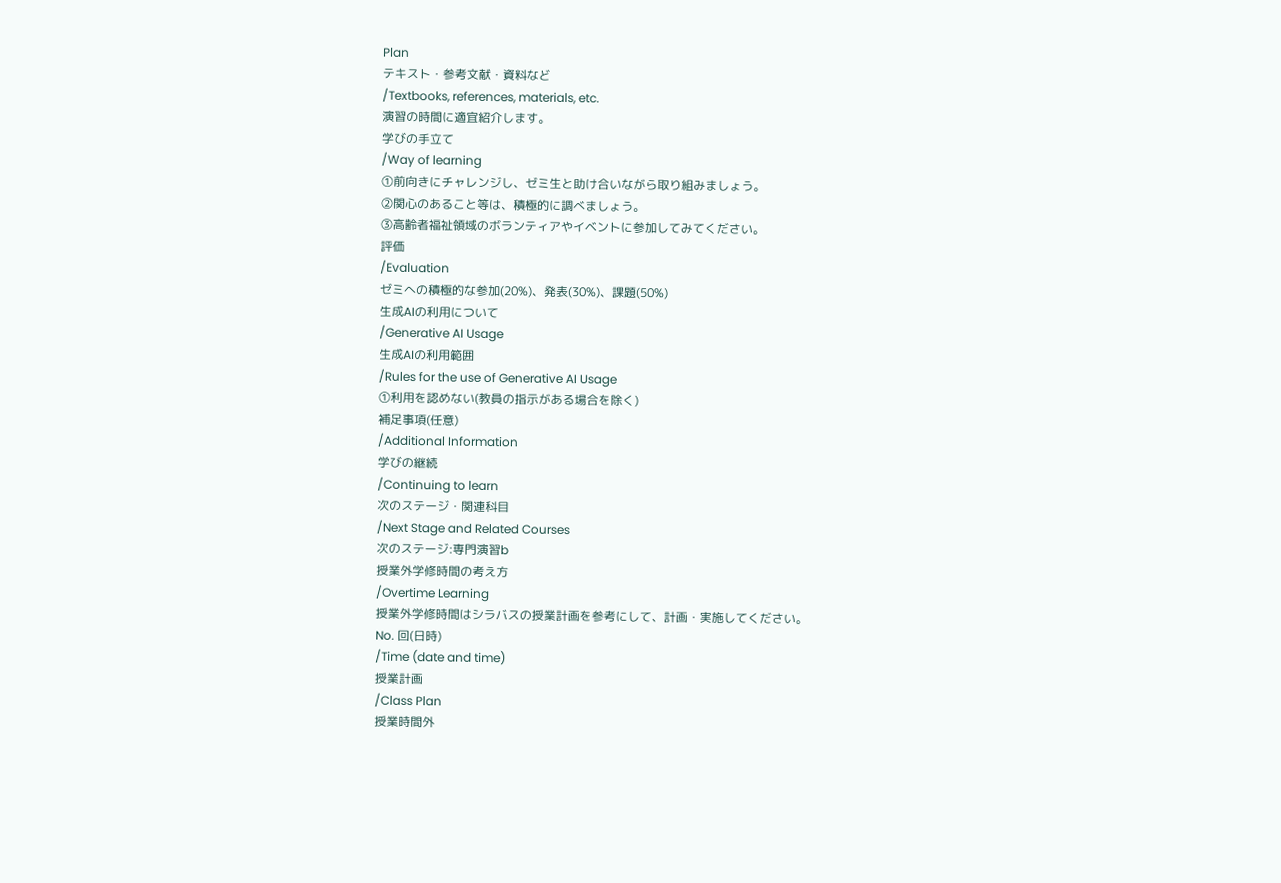Plan
テキスト・参考文献・資料など
/Textbooks, references, materials, etc.
演習の時間に適宜紹介します。
学びの手立て
/Way of learning
①前向きにチャレンジし、ゼミ生と助け合いながら取り組みましょう。
②関心のあること等は、積極的に調べましょう。
③高齢者福祉領域のボランティアやイベントに参加してみてください。
評価
/Evaluation
ゼミへの積極的な参加(20%)、発表(30%)、課題(50%)
生成AIの利用について
/Generative AI Usage
生成AIの利用範囲
/Rules for the use of Generative AI Usage
①利用を認めない(教員の指示がある場合を除く)
補足事項(任意)
/Additional Information
学びの継続
/Continuing to learn
次のステージ・関連科目
/Next Stage and Related Courses
次のステージ:専門演習b
授業外学修時間の考え方
/Overtime Learning
授業外学修時間はシラバスの授業計画を参考にして、計画・実施してください。
No. 回(日時)
/Time (date and time)
授業計画
/Class Plan
授業時間外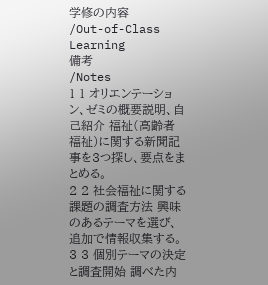学修の内容
/Out-of-Class Learning
備考
/Notes
1 1 オリエンテーション、ゼミの概要説明、自己紹介 福祉(高齢者福祉)に関する新聞記事を3つ探し、要点をまとめる。
2 2 社会福祉に関する課題の調査方法 興味のあるテーマを選び、追加で情報収集する。
3 3 個別テーマの決定と調査開始 調べた内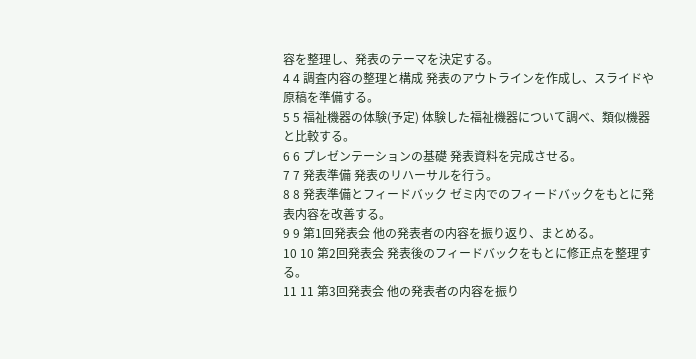容を整理し、発表のテーマを決定する。
4 4 調査内容の整理と構成 発表のアウトラインを作成し、スライドや原稿を準備する。
5 5 福祉機器の体験(予定) 体験した福祉機器について調べ、類似機器と比較する。
6 6 プレゼンテーションの基礎 発表資料を完成させる。
7 7 発表準備 発表のリハーサルを行う。
8 8 発表準備とフィードバック ゼミ内でのフィードバックをもとに発表内容を改善する。
9 9 第1回発表会 他の発表者の内容を振り返り、まとめる。
10 10 第2回発表会 発表後のフィードバックをもとに修正点を整理する。
11 11 第3回発表会 他の発表者の内容を振り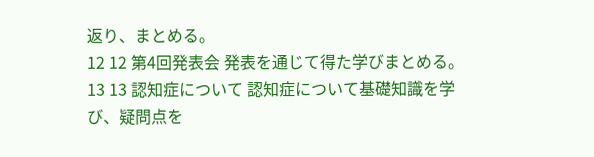返り、まとめる。
12 12 第4回発表会 発表を通じて得た学びまとめる。
13 13 認知症について 認知症について基礎知識を学び、疑問点を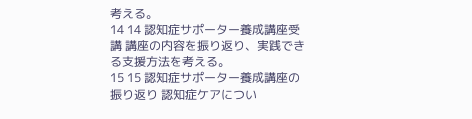考える。
14 14 認知症サポーター養成講座受講 講座の内容を振り返り、実践できる支援方法を考える。
15 15 認知症サポーター養成講座の振り返り 認知症ケアについ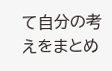て自分の考えをまとめ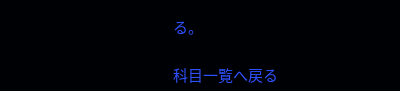る。

科目一覧へ戻る